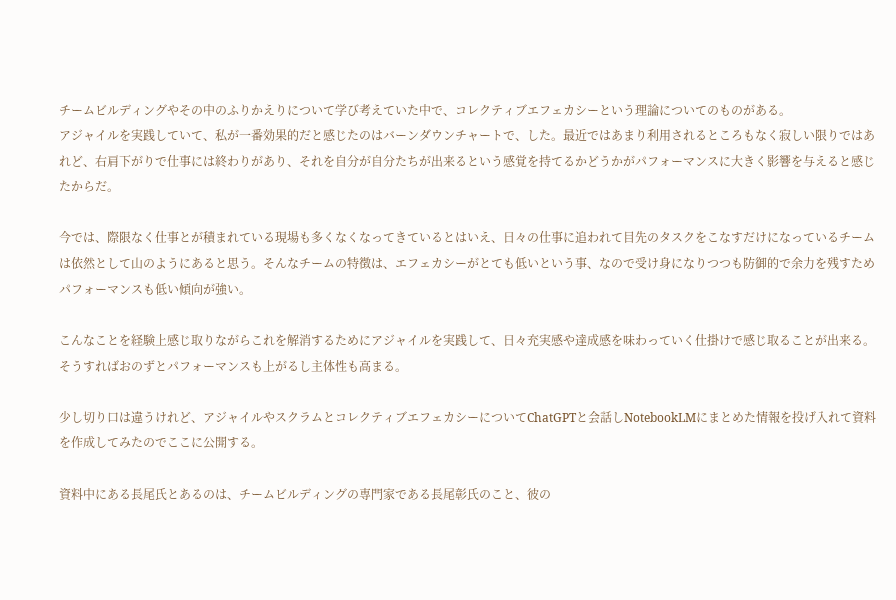チームビルディングやその中のふりかえりについて学び考えていた中で、コレクティブエフェカシーという理論についてのものがある。
アジャイルを実践していて、私が一番効果的だと感じたのはバーンダウンチャートで、した。最近ではあまり利用されるところもなく寂しい限りではあれど、右肩下がりで仕事には終わりがあり、それを自分が自分たちが出来るという感覚を持てるかどうかがパフォーマンスに大きく影響を与えると感じたからだ。

今では、際限なく仕事とが積まれている現場も多くなくなってきているとはいえ、日々の仕事に追われて目先のタスクをこなすだけになっているチームは依然として山のようにあると思う。そんなチームの特徴は、エフェカシーがとても低いという事、なので受け身になりつつも防御的で余力を残すためパフォーマンスも低い傾向が強い。

こんなことを経験上感じ取りながらこれを解消するためにアジャイルを実践して、日々充実感や達成感を味わっていく仕掛けで感じ取ることが出来る。そうすればおのずとパフォーマンスも上がるし主体性も高まる。

少し切り口は違うけれど、アジャイルやスクラムとコレクティブエフェカシーについてChatGPTと会話しNotebookLMにまとめた情報を投げ入れて資料を作成してみたのでここに公開する。

資料中にある長尾氏とあるのは、チームビルディングの専門家である長尾彰氏のこと、彼の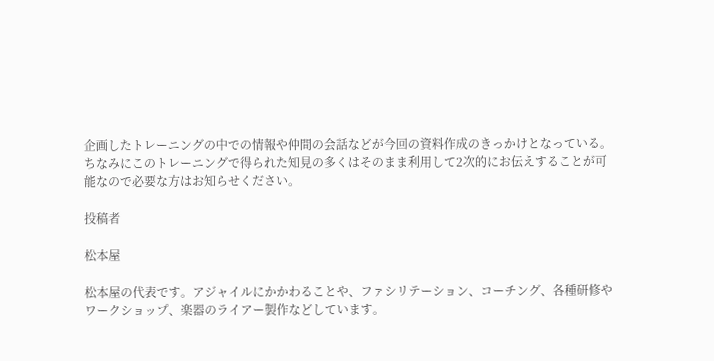企画したトレーニングの中での情報や仲間の会話などが今回の資料作成のきっかけとなっている。ちなみにこのトレーニングで得られた知見の多くはそのまま利用して2次的にお伝えすることが可能なので必要な方はお知らせください。

投稿者

松本屋

松本屋の代表です。アジャイルにかかわることや、ファシリテーション、コーチング、各種研修やワークショップ、楽器のライアー製作などしています。